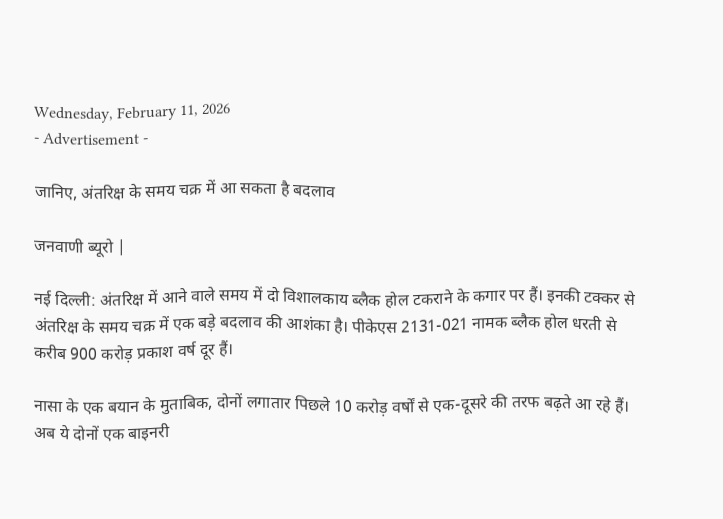Wednesday, February 11, 2026
- Advertisement -

जानिए, अंतरिक्ष के समय चक्र में आ सकता है बदलाव

जनवाणी ब्यूरो |

नई दिल्ली: अंतरिक्ष में आने वाले समय में दो विशालकाय ब्लैक होल टकराने के कगार पर हैं। इनकी टक्कर से अंतरिक्ष के समय चक्र में एक बड़े बदलाव की आशंका है। पीकेएस 2131-021 नामक ब्लैक होल धरती से करीब 900 करोड़ प्रकाश वर्ष दूर हैं।

नासा के एक बयान के मुताबिक, दोनों लगातार पिछले 10 करोड़ वर्षों से एक-दूसरे की तरफ बढ़ते आ रहे हैं। अब ये दोनों एक बाइनरी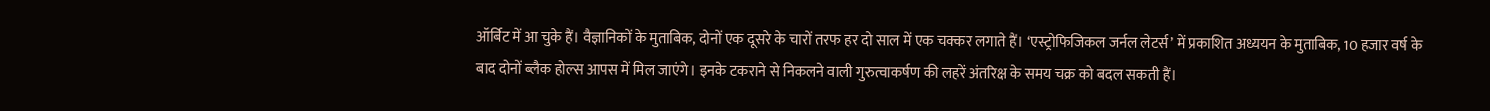ऑर्बिट में आ चुके हैं। वैज्ञानिकों के मुताबिक, दोनों एक दूसरे के चारों तरफ हर दो साल में एक चक्कर लगाते हैं। ‘एस्ट्रोफिजिकल जर्नल लेटर्स’ में प्रकाशित अध्ययन के मुताबिक, 10 हजार वर्ष के बाद दोनों ब्लैक होल्स आपस में मिल जाएंगे। इनके टकराने से निकलने वाली गुरुत्वाकर्षण की लहरें अंतरिक्ष के समय चक्र को बदल सकती हैं।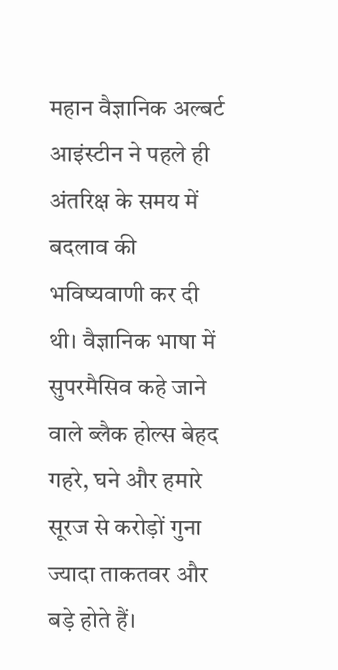महान वैज्ञानिक अल्बर्ट आइंस्टीन ने पहले ही अंतरिक्ष के समय में बदलाव की भविष्यवाणी कर दी थी। वैज्ञानिक भाषा में सुपरमैसिव कहे जाने वाले ब्लैक होल्स बेहद गहरे, घने और हमारे सूरज से करोड़ों गुना ज्यादा ताकतवर और बड़े होते हैं।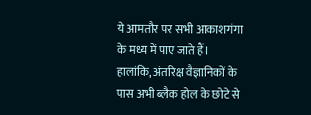ये आमतौर पर सभी आकाशगंगा के मध्य में पाए जाते हैं। हालांकि, अंतरिक्ष वैज्ञानिकों के पास अभी ब्लैक होल के छोटे से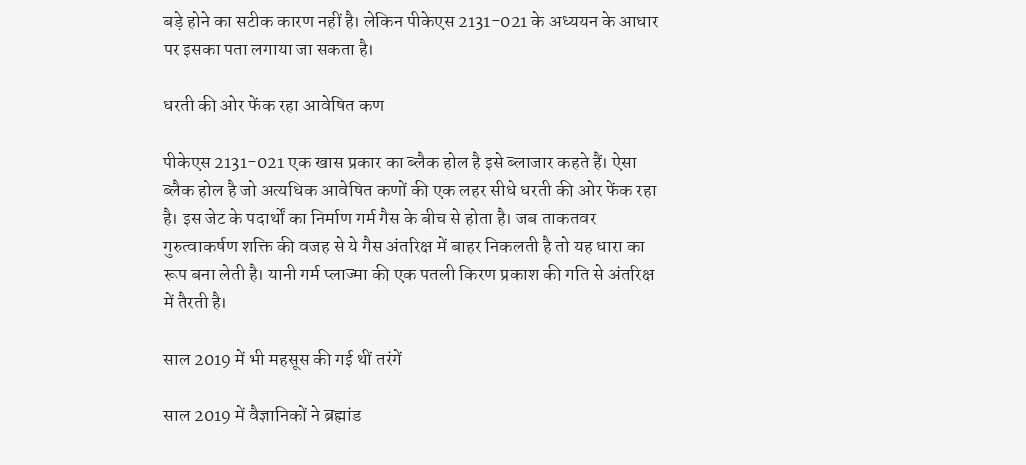बड़े होने का सटीक कारण नहीं है। लेकिन पीकेएस 2131-021 के अध्ययन के आधार पर इसका पता लगाया जा सकता है।

धरती की ओर फेंक रहा आवेषित कण

पीकेएस 2131-021 एक खास प्रकार का ब्लैक होल है इसे ब्लाजार कहते हैं। ऐसा ब्लैक होल है जो अत्यधिक आवेषित कणों की एक लहर सीधे धरती की ओर फेंक रहा है। इस जेट के पदार्थों का निर्माण गर्म गैस के बीच से होता है। जब ताकतवर गुरुत्वाकर्षण शक्ति की वजह से ये गैस अंतरिक्ष में बाहर निकलती है तो यह धारा का रूप बना लेती है। यानी गर्म प्लाज्मा की एक पतली किरण प्रकाश की गति से अंतरिक्ष में तैरती है।

साल 2019 में भी महसूस की गई थीं तरंगें

साल 2019 में वैज्ञानिकों ने ब्रह्मांड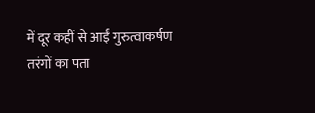में दूर कहीं से आईं गुरुत्वाकर्षण तरंगों का पता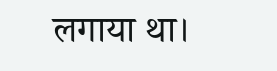लगाया था।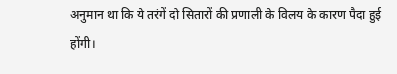अनुमान था कि ये तरंगें दो सितारों की प्रणाली के विलय के कारण पैदा हुई होंगी।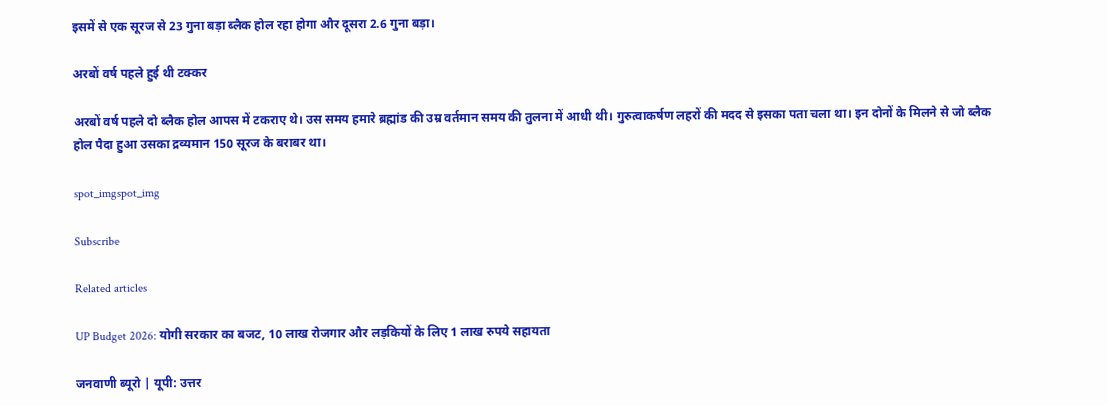इसमें से एक सूरज से 23 गुना बड़ा ब्लैक होल रहा होगा और दूसरा 2.6 गुना बड़ा।

अरबों वर्ष पहले हुई थी टक्कर

अरबों वर्ष पहले दो ब्लैक होल आपस में टकराए थे। उस समय हमारे ब्रह्मांड की उम्र वर्तमान समय की तुलना में आधी थी। गुरुत्वाकर्षण लहरों की मदद से इसका पता चला था। इन दोनों के मिलने से जो ब्लैक होल पैदा हुआ उसका द्रव्यमान 150 सूरज के बराबर था।

spot_imgspot_img

Subscribe

Related articles

UP Budget 2026: योगी सरकार का बजट, 10 लाख रोजगार और लड़कियों के लिए 1 लाख रुपये सहायता

जनवाणी ब्यूरो | यूपी: उत्तर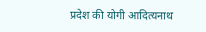प्रदेश की योगी आदित्यनाथ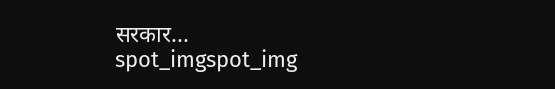सरकार...
spot_imgspot_img